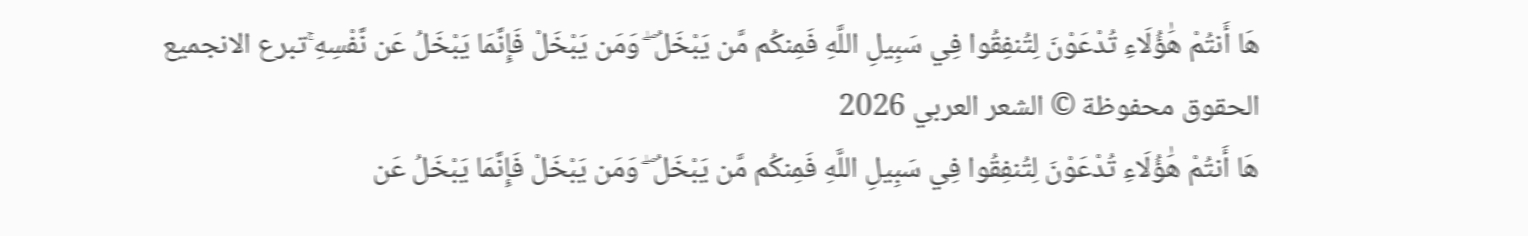هَا أَنتُمْ هَٰؤُلَاءِ تُدْعَوْنَ لِتُنفِقُوا فِي سَبِيلِ اللَّهِ فَمِنكُم مَّن يَبْخَلُ ۖ وَمَن يَبْخَلْ فَإِنَّمَا يَبْخَلُ عَن نَّفْسِهِ ۚتبرع الانجميع الحقوق محفوظة © الشعر العربي 2026
هَا أَنتُمْ هَٰؤُلَاءِ تُدْعَوْنَ لِتُنفِقُوا فِي سَبِيلِ اللَّهِ فَمِنكُم مَّن يَبْخَلُ ۖ وَمَن يَبْخَلْ فَإِنَّمَا يَبْخَلُ عَن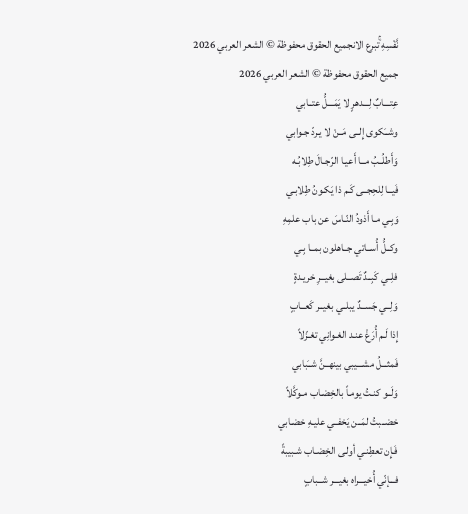نَّفْسِهِ ۚتبرع الانجميع الحقوق محفوظة © الشعر العربي 2026
جميع الحقوق محفوظة © الشعر العربي 2026
عِتـــابٌ لِـــدهرٍ لا يَمَـــلُّ عتــابي
وشــَكوى إِلــى مَــنْ لا يـردّ جـوابي
وَأَطلُــبُ مــا أَعيـا الرّجـالَ طِلابُـه
فَيــا لِلحِجــى كَـم ذا يَكـونُ طِلابـي
وَبِـي مـا أَذودُ النّـاسَ عن باب علمِهِ
وكــلُّ أُســاتي جــاهلون بمــا بِـي
فلِــي كَبِــدٌ تَصــلى بغيــرِ خريـدةٍ
وَلِــي جَســدٌ يبلــي بغيــر كَعــابٍ
إِذا لَـم أُرَغْ عنـد الغـوانِي تغـزّلاً
فَمثـــلُ مشـــيبي بينهــنَّ شــَبابي
وَلَــو كنـتُ يومـاً بالخِضـاب مـوكَّلاً
خضــبتُ لمَــن يَخفــي عليـهِ خضـابي
فَـإِن تعطِنـي أولـى الخِضـاب شـبيبةً
فـــإنّي أُخيـــراه بغيـــر شــبابٍ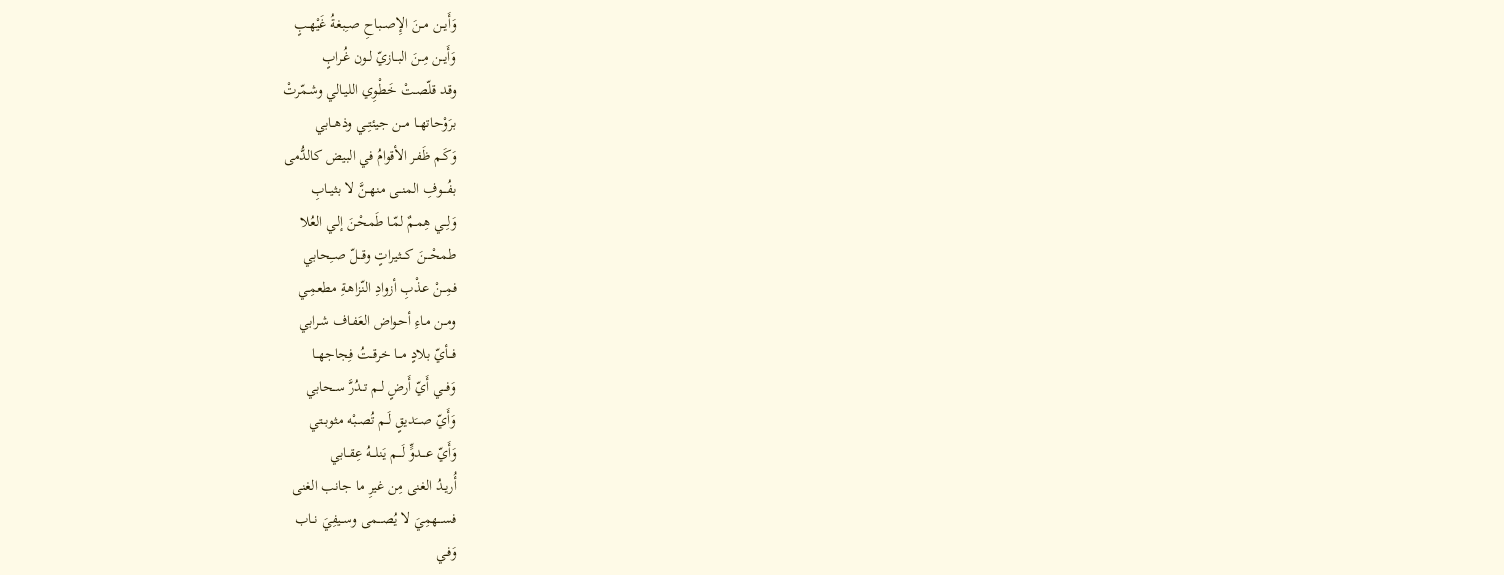وَأَيــن مــنَ الإِصــباحِ صـِبغةُ غَيْهـبٍ
وَأَيــن مِــنَ البــازيّ لــون غُـرابٍ
وقـد قلّصـتْ خَطْـوِي الليـالي وشـمّرتْ
برَوْحاتهــا مــن جيئتِــي وذهــابي
وَكَـم ظَفـر الأقوامُ في البيض كالدُّمى
بفُـــوفِ المنــى منهــنَّ لا بثيــابِ
وَلِــي هِمـمٌ لمّـا طَمحْـنَ إلـي العُلا
طمحْـــنَ كـــثيراتٍ وقـــلّ صــِحابي
فمِــنْ عـذْبِ أزوادِ النّزاهـةِ مطعمِـي
ومــن مـاءِ أحـواض العَفـاف شـرابي
فـــأيّ بلادٍ مـــا خرقــتُ فِجاجهــا
وَفـــي أَيّ أَرضٍ لــم تــدُرَّ ســحابي
وَأَيّ صـــَديقٍ لَــم تُصــبْه مثوبــتي
وَأَيّ عـــدوٍّ لَـــم يَنلـــهُ عِقــابي
أُريـدُ الغنى مِن غيرِ ما جانب الغنى
فســـهمِيَ لا يُصـــمى وســيفِيَ نــاب
وَفـي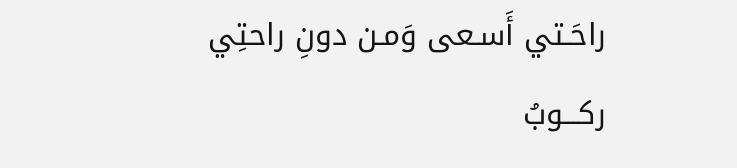راحَـتي أَسـعى وَمـن دونِ راحتِي
ركـــوبُ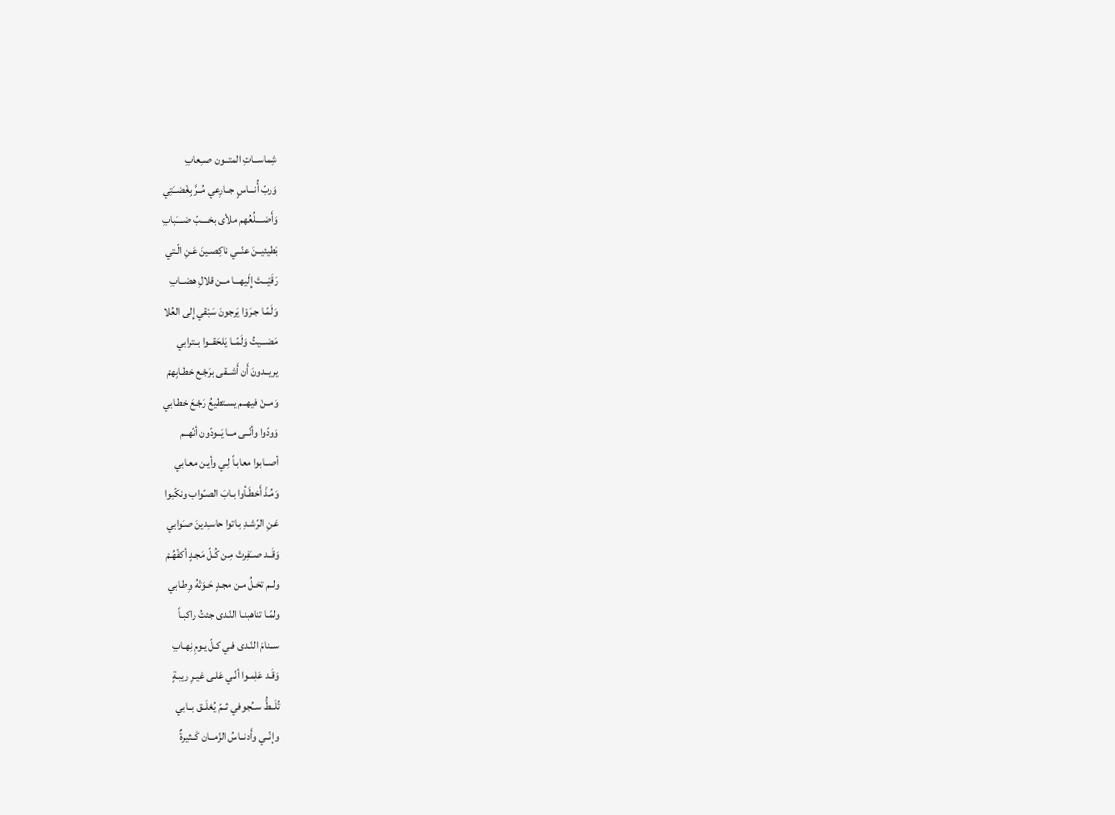شِماســاتِ المتــون صــِعابِ
وَربّ أُنـــاسٍ جــارِعي مُــرَّ بِغْضــَتِي
وَأَضــــلُعُهم ملأى بخــــبّ ضــــَبابِ
بَطيئيــنَ عنّــي ناكِصـينَ عَـنِ الّـتي
رَقَيْـــتَ إِلَيهـــا مــن قلالِ هضــابِ
وَلَمّـا جـرَوْا يَرجونَ سَبْقي إِلى العُلا
مَضـــيتُ وَلَمّــا يَلحَقــوا بــترابي
يريــدونَ أَن أَشــقى برَجْـع خطـابِهمْ
وَمــنْ فيهــم يسـتطيعُ رَجْـعَ خطـابي
وَودّوا وأنّــى مــا يَــودّون أنّهــم
أصــابوا معابـاً لِـي وأيـن معـابي
وَمُـذْ أَخطَـأوا بـابَ الصـّواب ونكّبوا
عَـنِ الرّشـدِ بـاتوا حاسـِدينَ صـَوابي
وَقَــد صــَفِرتْ مِـن كُـلّ مَجـدٍ أكفّهُـمْ
ولــم تخـلُ مـن مجـدٍ حَـوَتْهُ وِطـابي
ولمّـا تناهبنـا النّـدى جئتُ راكبـاً
ســنامَ النّـدى فـي كـلّ يـومِ نِهـابِ
وَقَـد عَلِمـوا أنّـي عَلـى غيـرِ ريبـةٍ
تُلَــطُّ ســُجوفي ثــمّ يُغلَــق بــابي
وإنّــي وأَدنــاسُ الزّمــان كَــثيرةٌ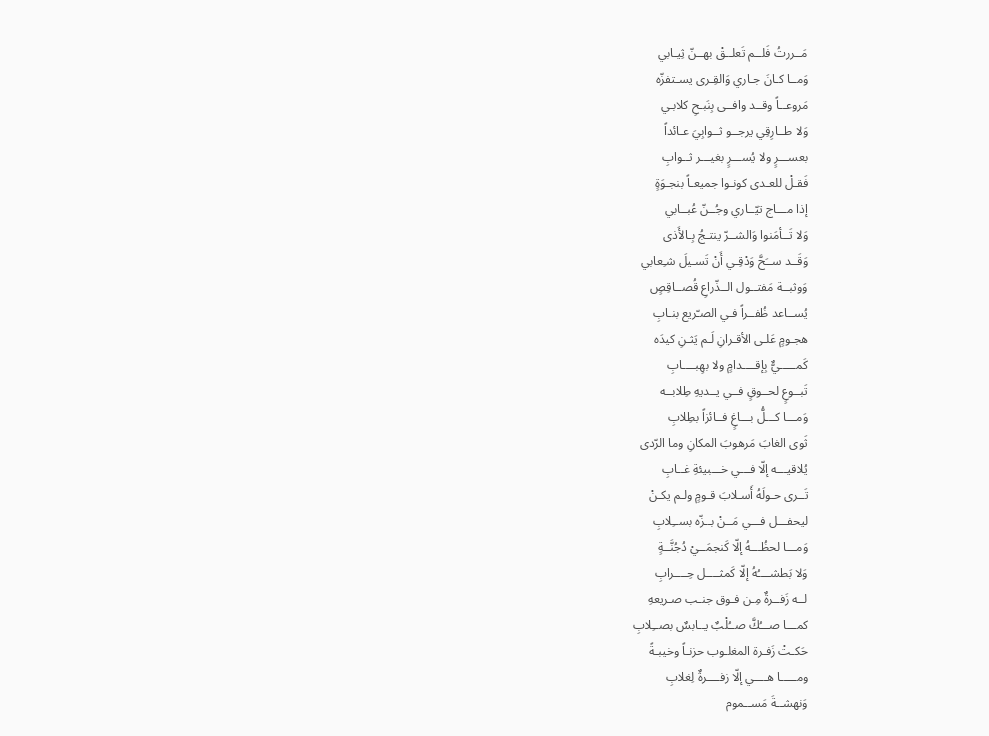مَــررتُ فَلــم تَعلــقْ بهــنّ ثِيـابي
وَمــا كـانَ جـاري وَالقِـرى يسـتفزّه
مَروعــاً وقــد وافــى بِنَبـحِ كلابـي
وَلا طــارِقِي يرجــو ثــوابِيَ عـائداً
بعســـرٍ ولا يُســـرٍ بغيـــر ثــوابِ
فَقـلْ للعـدى كونـوا جميعـاً بنجـوَةٍ
إذا مـــاج تيّــاري وجُــنّ عُبــابي
وَلا تَــأمَنوا وَالشــرّ ينتـجُ بِـالأَذى
وَقَــد ســَحَّ وَدْقِـي أَنْ تَسـيلَ شـِعابي
وَوثبــة مَفتــول الــذّراعِ قُصــاقِصٍ
يُســاعد ظُفــراً فـي الصـّريع بنـابِ
هجـومٍ عَلـى الأقـرانِ لَـم يَثـنِ كيدَه
كَمـــــيٌّ بِإقــــدامٍ ولا بهِبــــابِ
تَبــوعٍ لحــوقٍ فــي يــديهِ طِلابــه
وَمـــا كـــلُّ بـــاغٍ فــائزاً بطِلابِ
ثَوى الغابَ مَرهوبَ المكانِ وما الرّدى
يُلاقيـــه إلّا فـــي خـــبيئةِ غــابِ
تَــرى حـولَهُ أَسـلابَ قـومٍ ولـم يكـنْ
ليحفـــل فـــي مَــنْ بــزّه بســِلابِ
وَمـــا لحظُـــهُ إلّا كَنجمَــيْ دُجُنَّــةٍ
وَلا بَطشــــُهُ إلّا كَمثــــل حِــــرابِ
لــه زَفــرةٌ مِـن فـوق جنـب صـريعهِ
كمـــا صـــُكَّ صــُلْبٌ يــابسٌ بصــِلابِ
حَكـتْ زَفـرة المغلـوب حزنـاً وخيبـةً
ومـــــا هــــي إلّا زفــــرةٌ لِغلابِ
وَنهشــةَ مَســموم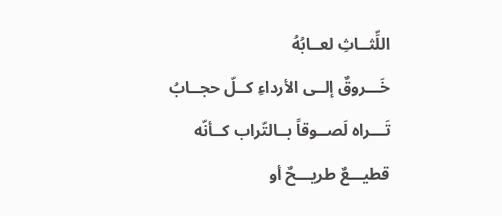اللِّثــاثِ لعــابُهُ
خَـــروقٌ إلــى الأرداءِ كــلّ حجــابُ
تَـــراه لَصــوقاً بــالتّراب كــأنّه
قطيـــعٌ طريـــحٌ أو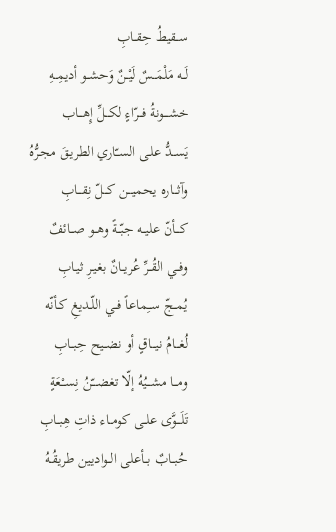ســقيطُ حِقــابِ
لَــه مَلْمَــسٌ لَيْــنٌ وَحشــو أديمِــهِ
خشــــونةُ فـــرّاءٍ لكـــلِّ إِهـــاب
يَســدُّ علـى السـّاري الطريـقَ مجـرُّهُ
وآثـــاره يحميـــن كـــلّ نِقـــابِ
كـــأنّ عليــه جبّــةً وهــو صــائفٌ
وفــي القُــرِّ عُريــانٌ بغيـرِ ثيـابِ
يُمــجّ ســِماعاً فــي اللّـديغِ كـأنّه
لُغـــامُ نيـــاقٍ أو نضــيح حِبــابِ
ومـــا مشـــيُهُ إلّا تغضـــّنُ نِســْعَةٍ
تَلَـــوَّى علــى كومــاء ذاتِ هِبــابِ
حُبــابٌ بــأعلى الــواديين طريقُـهُ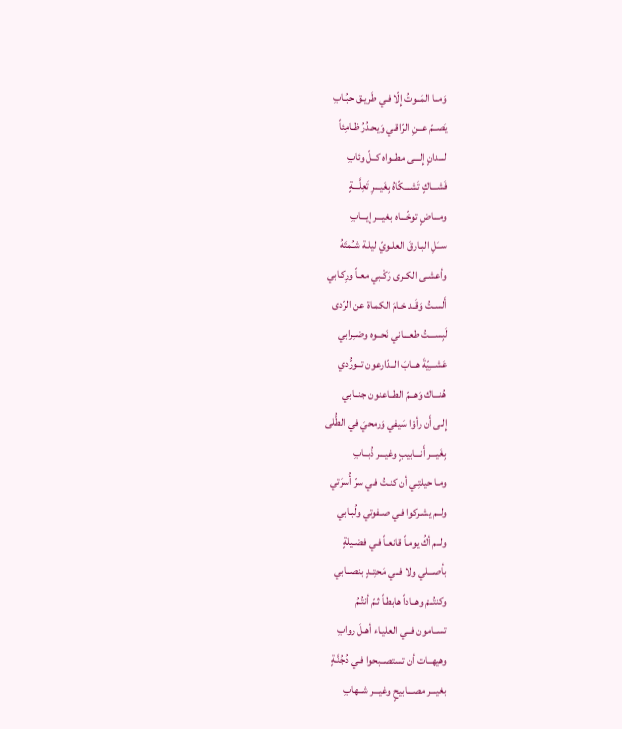وَمــا المَــوتُ إِلّا فـي طَريـق حبُـابِ
يَصــمّ عــنِ الرّاقـي وَيحـدُرُ ظـامِئاً
لـــدانٍ إِلـــى مطــواه كــلّ وئابِ
فَشـــاكٍ تَشـــكّاهُ بِغَيـــرِ تَعِلَّـــةٍ
ومـــاضٍ توخّـــاه بغيـــر إيـــابِ
ســَلِ البـارقَ العلـويّ ليلـة شـُمتَهُ
وأعشـى الكـرى رَكْـبي معـاً ورِكـابي
أَلسـتُ وَقَـد خـامَ الكمـاة عن الرّدى
لَبِســـتُ طعـــاني نَحــوه وضــِرابي
عَشـــِيّةَ هــابَ الــدّارعون تــورُّدي
هُنـــاك وَهــمّ الطــاعنون جنــابي
إِلـى أَن رأوْا سَيفي وَرمحيَ في الطُّلى
بِغَيـــر أَنـــابيبٍ وغيـــر ذُبــابِ
ومـا حيلتِـي أن كنـتُ فـي سرّ أُسرَتي
ولــم يشـركوا فـي صـفوتي ولُبـابي
ولــم أكُ يومـاً قانعـاً فـي فضـيلةٍ
بأصـــلي ولا فــي مَحتِــدٍ بنصــابي
وكنتُــمْ وهــاداً هابطـاً ثـمّ أنتُـمُ
تســامون فــي العليـاء أهـلَ روابِ
وهيهــات أن تستصــبحوا فـي دُجُنَّـةٍ
بغيـــر مصـــابيحٍ وغيـــر شــهابِ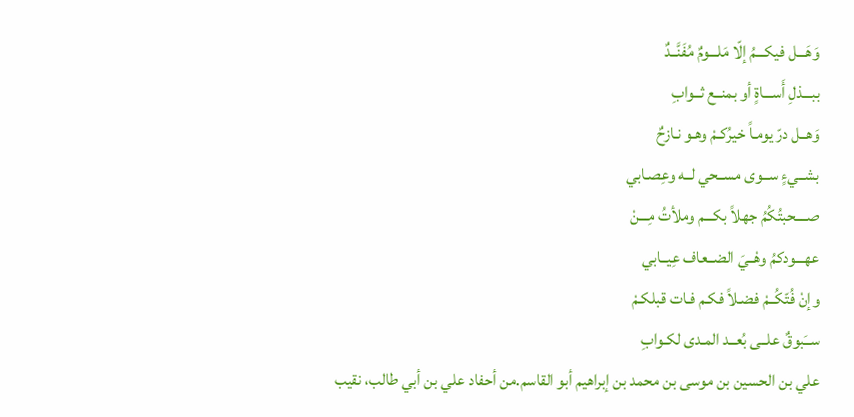وَهَـــل فيكـــمُ إلّا مَلـــومٌ مُفَنَّــدٌ
ببـــذلِ أَســـاةٍ أو بمنــع ثــوابِ
وَهــل درّ يومـاً خيرُكـمْ وهـو نـازحٌ
بشــيءٍ ســوى مســحي لــه وعِصـابي
صــــحبتُكُمُ جهلاً بكـــم وملأتُ مِـــنْ
عهـــودكمُ وهْــيَ الضــعاف عِيــابي
وإنْ فُتّكُــمْ فضـلاً فكـم فـات قبلكـمْ
ســَبوقٌ علــى بُعــد المـدى لكـوابِ
علي بن الحسين بن موسى بن محمد بن إبراهيم أبو القاسم.من أحفاد علي بن أبي طالب، نقيب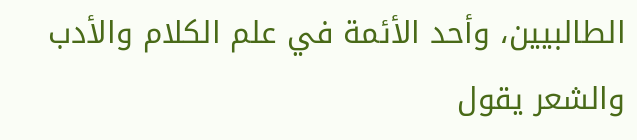الطالبيين، وأحد الأئمة في علم الكلام والأدب والشعر يقول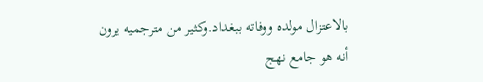بالاعتزال مولده ووفاته ببغداد.وكثير من مترجميه يرون أنه هو جامع نهج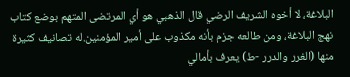البلاغة، لا أخوه الشريف الرضي قال الذهبي هو أي المرتضى المتهم بوضع كتاب نهج البلاغة، ومن طالعه جزم بأنه مكذوب على أمير المؤمنين.له تصانيف كثيرة منها (الغرر والدرر -ط) يعرف بأمالي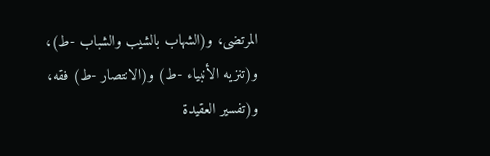المرتضى، و(الشهاب بالشيب والشباب -ط)، و(تنزيه الأنبياء -ط) و(الانتصار -ط) فقه، و(تفسير العقيدة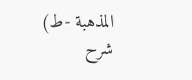المذهبة -ط) شرح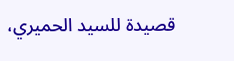قصيدة للسيد الحميري،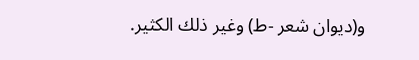و(ديوان شعر -ط) وغير ذلك الكثير.